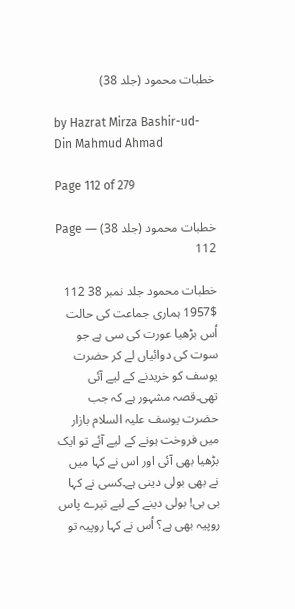خطبات محمود (جلد 38)

by Hazrat Mirza Bashir-ud-Din Mahmud Ahmad

Page 112 of 279

خطبات محمود (جلد 38) — Page 112

خطبات محمود جلد نمبر 38 112 $1957 ہماری جماعت کی حالت اُس بڑھیا عورت کی سی ہے جو سوت کی دوائیاں لے کر حضرت یوسف کو خریدنے کے لیے آئی تھی۔قصہ مشہور ہے کہ جب حضرت یوسف علیہ السلام بازار میں فروخت ہونے کے لیے آئے تو ایک بڑھیا بھی آئی اور اس نے کہا میں نے بھی بولی دینی ہے۔کسی نے کہا بی بی! بولی دینے کے لیے تیرے پاس روپیہ بھی ہے؟ اُس نے کہا روپیہ تو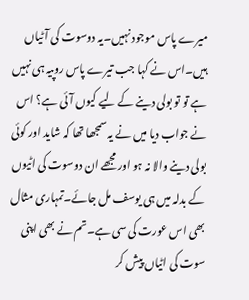میرے پاس موجود نہیں۔یہ دوسوت کی آٹیاں ہیں۔اس نے کہا جب تیرے پاس روپیہ ہی نہیں ہے تو تو بولی دینے کے لیے کیوں آئی ہے؟ اس نے جواب دیا میں نے یہ سمجھا تھا کہ شاید اور کوئی بولی دینے والا نہ ہو اور مجھے ان دوسوت کی اٹیوں کے بدلہ میں ہی یوسف مل جائے۔تمہاری مثال بھی اس عورت کی سی ہے۔تم نے بھی اپنی سوت کی اٹیاں پیش کر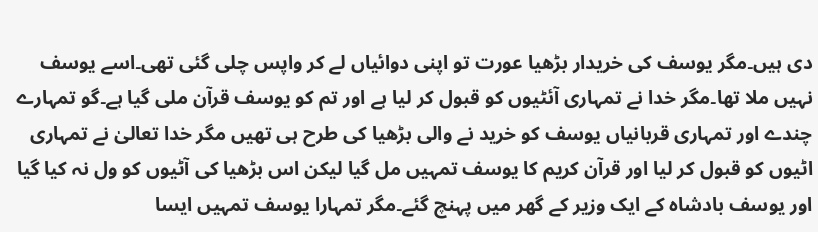دی ہیں۔مگر یوسف کی خریدار بڑھیا عورت تو اپنی دوائیاں لے کر واپس چلی گئی تھی۔اسے یوسف نہیں ملا تھا۔مگر خدا نے تمہاری آئٹیوں کو قبول کر لیا ہے اور تم کو یوسف قرآن ملی گیا ہے۔گو تمہارے چندے اور تمہاری قربانیاں یوسف کو خرید نے والی بڑھیا کی طرح ہی تھیں مگر خدا تعالیٰ نے تمہاری اٹیوں کو قبول کر لیا اور قرآن کریم کا یوسف تمہیں مل گیا لیکن اس بڑھیا کی آٹیوں کو ول نہ کیا گیا اور یوسف بادشاہ کے ایک وزیر کے گھر میں پہنچ گئے۔مگر تمہارا یوسف تمہیں ایسا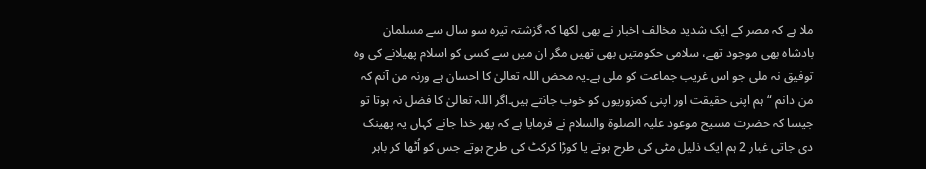ملا ہے کہ مصر کے ایک شدید مخالف اخبار نے بھی لکھا کہ گزشتہ تیرہ سو سال سے مسلمان بادشاہ بھی موجود تھے، سلامی حکومتیں بھی تھیں مگر ان میں سے کسی کو اسلام پھیلانے کی وہ توفیق نہ ملی جو اس غریب جماعت کو ملی ہے۔یہ محض اللہ تعالیٰ کا احسان ہے ورنہ من آنم کہ من دانم “ ہم اپنی حقیقت اور اپنی کمزوریوں کو خوب جانتے ہیں۔اگر اللہ تعالیٰ کا فضل نہ ہوتا تو جیسا کہ حضرت مسیح موعود علیہ الصلوة والسلام نے فرمایا ہے کہ پھر خدا جانے کہاں یہ پھینک دی جاتی غبار 2 ہم ایک ذلیل مٹی کی طرح ہوتے یا کوڑا کرکٹ کی طرح ہوتے جس کو اُٹھا کر باہر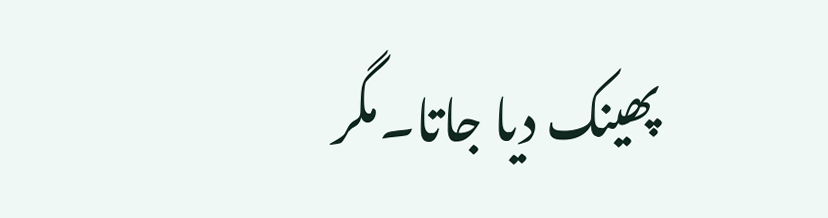پھینک دیا جاتا۔مگر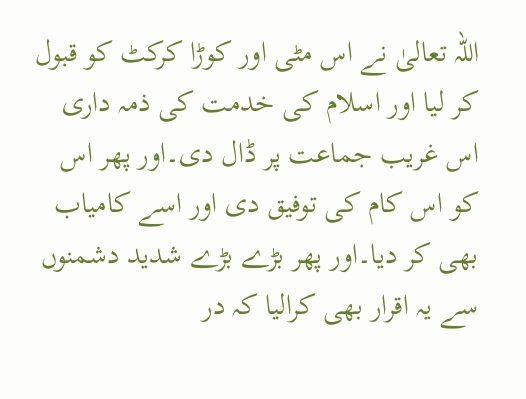اللہ تعالیٰ نے اس مٹی اور کوڑا کرکٹ کو قبول کر لیا اور اسلام کی خدمت کی ذمہ داری اس غریب جماعت پر ڈال دی۔اور پھر اس کو اس کام کی توفیق دی اور اسے کامیاب بھی کر دیا۔اور پھر بڑے بڑے شدید دشمنوں سے یہ اقرار بھی کرالیا کہ در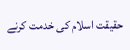حقیقت اسلام کی خدمت کرنے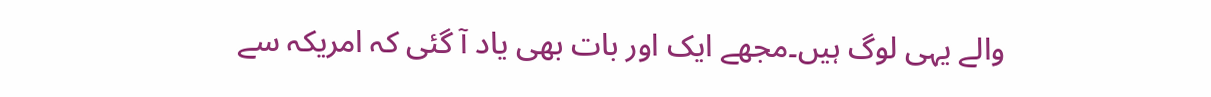والے یہی لوگ ہیں۔مجھے ایک اور بات بھی یاد آ گئی کہ امریکہ سے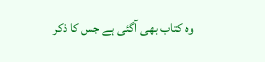وہ کتاب بھی آگئی ہے جس کا ذکر